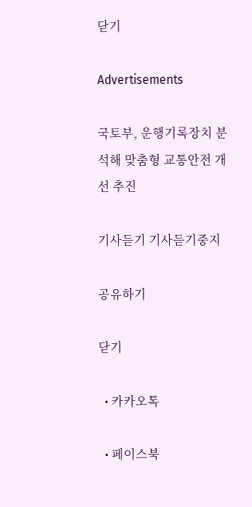닫기

Advertisements

국토부, 운행기록장치 분석해 맞춤형 교통안전 개선 추진

기사듣기 기사듣기중지

공유하기

닫기

  • 카카오톡

  • 페이스북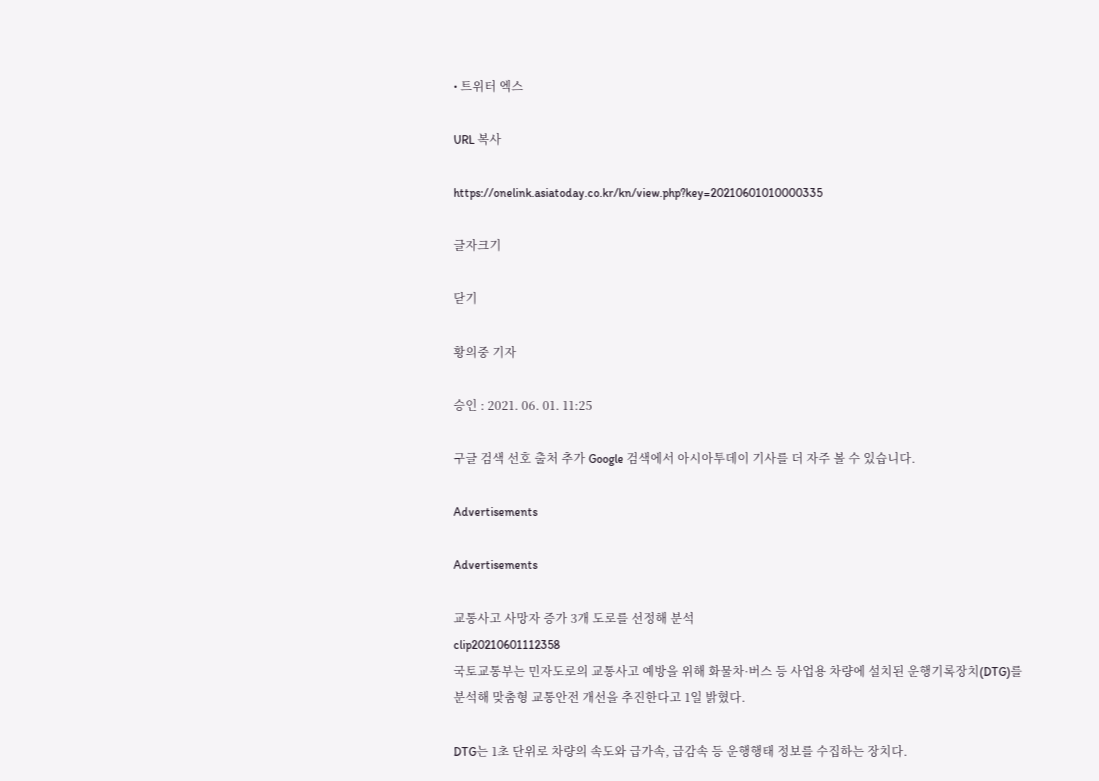• 트위터 엑스

URL 복사

https://onelink.asiatoday.co.kr/kn/view.php?key=20210601010000335

글자크기

닫기

황의중 기자

승인 : 2021. 06. 01. 11:25

구글 검색 선호 출처 추가 Google 검색에서 아시아투데이 기사를 더 자주 볼 수 있습니다.

Advertisements

Advertisements

교통사고 사망자 증가 3개 도로를 선정해 분석
clip20210601112358
국토교통부는 민자도로의 교통사고 예방을 위해 화물차·버스 등 사업용 차량에 설치된 운행기록장치(DTG)를 분석해 맞춤형 교통안전 개선을 추진한다고 1일 밝혔다.

DTG는 1초 단위로 차량의 속도와 급가속, 급감속 등 운행행태 정보를 수집하는 장치다.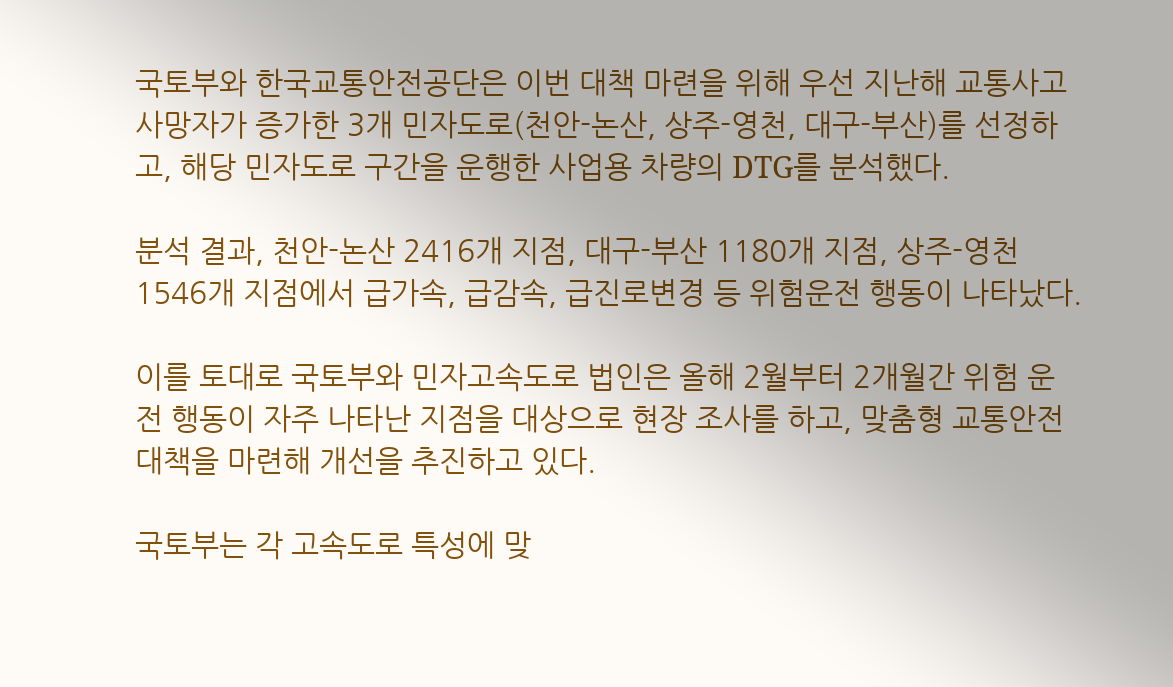국토부와 한국교통안전공단은 이번 대책 마련을 위해 우선 지난해 교통사고 사망자가 증가한 3개 민자도로(천안-논산, 상주-영천, 대구-부산)를 선정하고, 해당 민자도로 구간을 운행한 사업용 차량의 DTG를 분석했다.

분석 결과, 천안-논산 2416개 지점, 대구-부산 1180개 지점, 상주-영천 1546개 지점에서 급가속, 급감속, 급진로변경 등 위험운전 행동이 나타났다.

이를 토대로 국토부와 민자고속도로 법인은 올해 2월부터 2개월간 위험 운전 행동이 자주 나타난 지점을 대상으로 현장 조사를 하고, 맞춤형 교통안전 대책을 마련해 개선을 추진하고 있다.

국토부는 각 고속도로 특성에 맞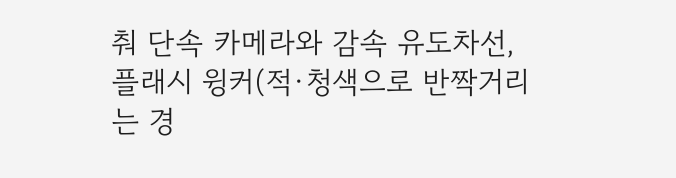춰 단속 카메라와 감속 유도차선, 플래시 윙커(적·청색으로 반짝거리는 경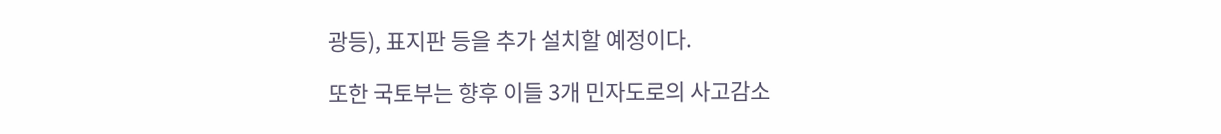광등), 표지판 등을 추가 설치할 예정이다.

또한 국토부는 향후 이들 3개 민자도로의 사고감소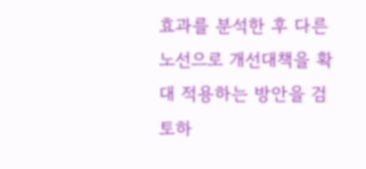효과를 분석한 후 다른 노선으로 개선대책을 확대 적용하는 방안을 검토하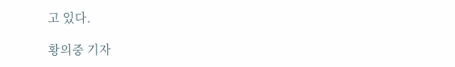고 있다.

황의중 기자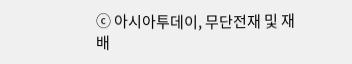ⓒ 아시아투데이, 무단전재 및 재배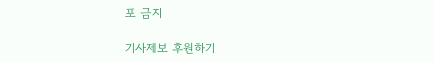포 금지

기사제보 후원하기